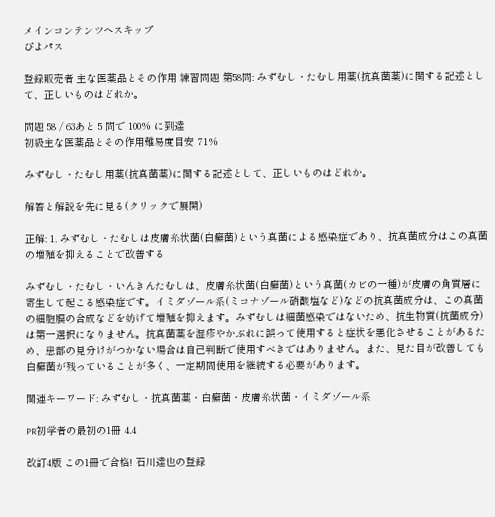メインコンテンツへスキップ
ぴよパス

登録販売者 主な医薬品とその作用 練習問題 第58問: みずむし・たむし用薬(抗真菌薬)に関する記述として、正しいものはどれか。

問題 58 / 63あと 5 問で 100% に到達
初級主な医薬品とその作用難易度目安 71%

みずむし・たむし用薬(抗真菌薬)に関する記述として、正しいものはどれか。

解答と解説を先に見る(クリックで展開)

正解: 1. みずむし・たむしは皮膚糸状菌(白癬菌)という真菌による感染症であり、抗真菌成分はこの真菌の増殖を抑えることで改善する

みずむし・たむし・いんきんたむしは、皮膚糸状菌(白癬菌)という真菌(カビの一種)が皮膚の角質層に寄生して起こる感染症です。イミダゾール系(ミコナゾール硝酸塩など)などの抗真菌成分は、この真菌の細胞膜の合成などを妨げて増殖を抑えます。みずむしは細菌感染ではないため、抗生物質(抗菌成分)は第一選択になりません。抗真菌薬を湿疹やかぶれに誤って使用すると症状を悪化させることがあるため、患部の見分けがつかない場合は自己判断で使用すべきではありません。また、見た目が改善しても白癬菌が残っていることが多く、一定期間使用を継続する必要があります。

関連キーワード: みずむし・抗真菌薬・白癬菌・皮膚糸状菌・イミダゾール系

PR初学者の最初の1冊 4.4

改訂4版 この1冊で合格! 石川達也の登録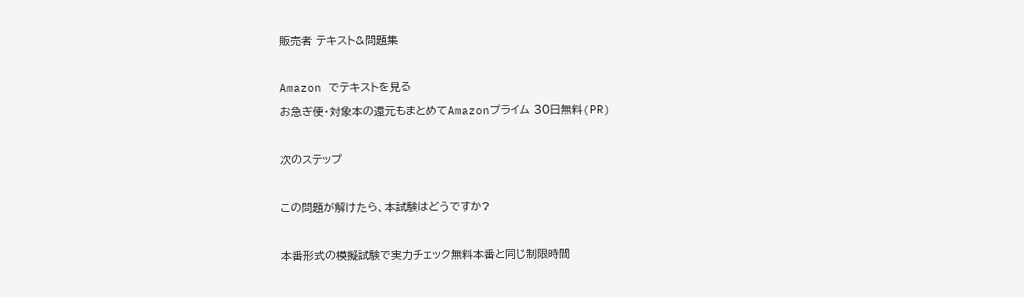販売者 テキスト&問題集

Amazon でテキストを見る
お急ぎ便・対象本の還元もまとめてAmazonプライム 30日無料(PR)

次のステップ

この問題が解けたら、本試験はどうですか?

本番形式の模擬試験で実力チェック無料本番と同じ制限時間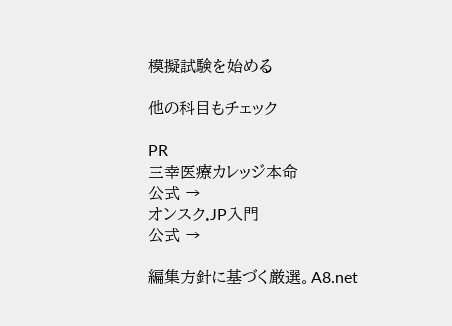模擬試験を始める

他の科目もチェック

PR
三幸医療カレッジ本命
公式 →
オンスク.JP入門
公式 →

編集方針に基づく厳選。A8.net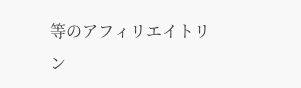等のアフィリエイトリン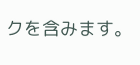クを含みます。